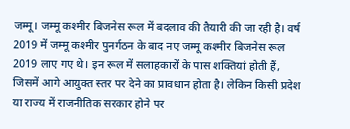जम्मू। जम्मू कश्मीर बिजनेस रूल में बदलाव की तैयारी की जा रही है। वर्ष 2019 में जम्मू कश्मीर पुनर्गठन के बाद नए जम्मू कश्मीर बिजनेस रूल 2019 लाए गए थे। इन रूल में सलाहकारों के पास शक्तियां होती हैं, जिसमें आगे आयुक्त स्तर पर देने का प्रावधान होता है। लेकिन किसी प्रदेश या राज्य में राजनीतिक सरकार होने पर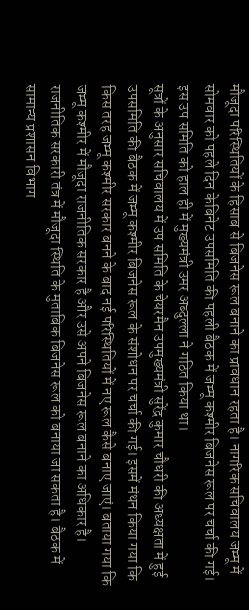मौजूदा परिस्थितियों के हिसाब से बिजनेस रूल बनाने का प्रावधान रहता है। नागरिक सचिवालय जम्मू में सोमवार को पहले दिन केबिनेट उपसमिति की पहली बैठक में जम्मू कश्मीर बिजनेस रूल पर चर्चा की गई। इस उप समिति को हाल ही में मुख्यमंत्री उमर अब्दुल्ला ने गठित किया था।
सूत्रों के अनुसार सचिवालय में उप समिति के चेयरमैन उपमुख्यमंत्री सुरेंद्र कुमार चौधरी की अध्यक्षता में हुई उपसमिति की बैठक में जम्मू कश्मीर बिजनेस रूल के संशोधन पर चर्चा की गई। इसमें मंथन किया गया कि किस तरह जम्मू कश्मीर सरकार बनने के बाद नई परिस्थितियों में नए रूल कैसे बनाए जाएं। बताया गया कि जम्मू कश्मीर में मौजूदा राजनीतिक सरकार है और उसे अपने बिजनेस रूल बनाने का अधिकार है। राजनीतिक सरकारी तंत्र में मौजूदा स्थिति के मुताबिक बिजनेस रूल को बनाया जा सकता है। बैठक में सामान्य प्रशासन विभाग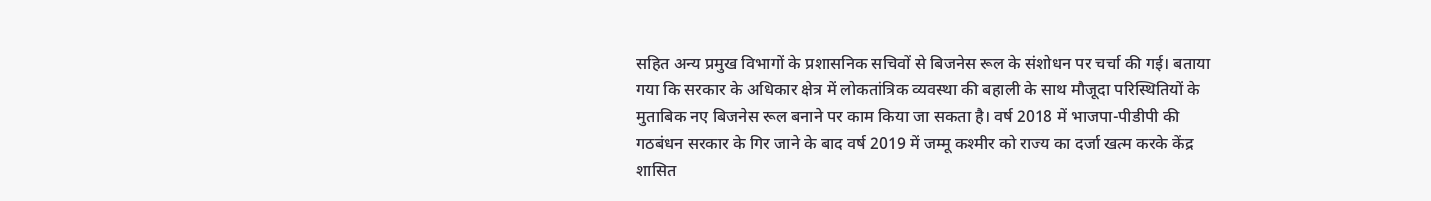सहित अन्य प्रमुख विभागों के प्रशासनिक सचिवों से बिजनेस रूल के संशोधन पर चर्चा की गई। बताया गया कि सरकार के अधिकार क्षेत्र में लोकतांत्रिक व्यवस्था की बहाली के साथ मौजूदा परिस्थितियों के मुताबिक नए बिजनेस रूल बनाने पर काम किया जा सकता है। वर्ष 2018 में भाजपा-पीडीपी की गठबंधन सरकार के गिर जाने के बाद वर्ष 2019 में जम्मू कश्मीर को राज्य का दर्जा खत्म करके केंद्र शासित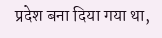प्रदेश बना दिया गया था,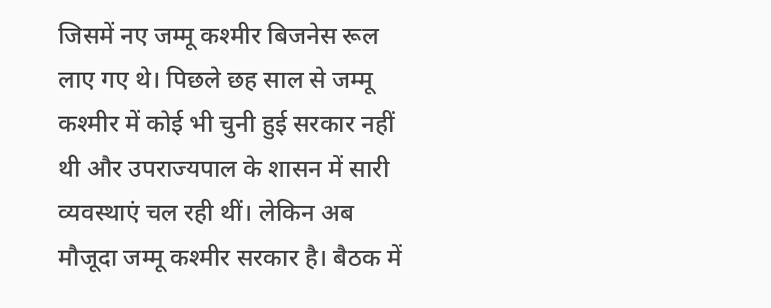जिसमें नए जम्मू कश्मीर बिजनेस रूल लाए गए थे। पिछले छह साल से जम्मू कश्मीर में कोई भी चुनी हुई सरकार नहीं थी और उपराज्यपाल के शासन में सारी व्यवस्थाएं चल रही थीं। लेकिन अब मौजूदा जम्मू कश्मीर सरकार है। बैठक में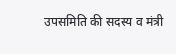उपसमिति की सदस्य व मंत्री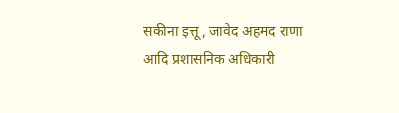सकीना इत्तू, जावेद अहमद राणा आदि प्रशासनिक अधिकारी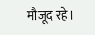मौजूद रहे।